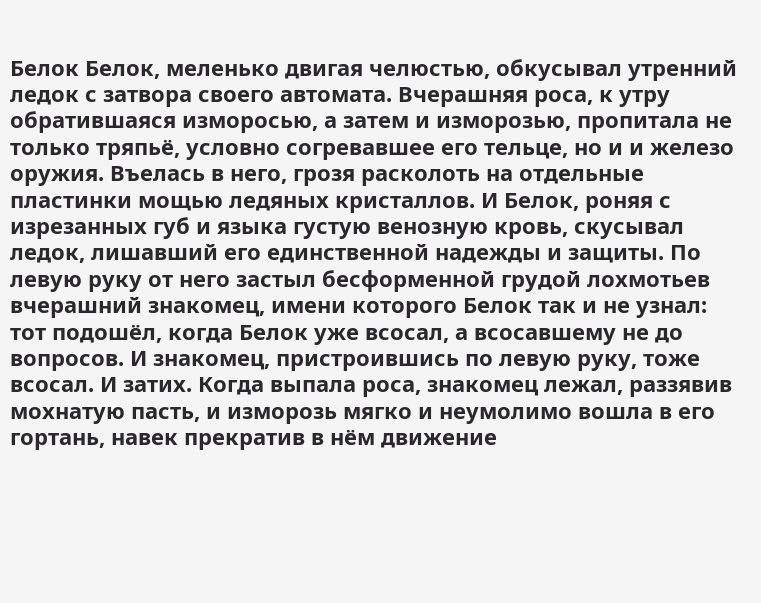Белок Белок, меленько двигая челюстью, обкусывал утренний ледок с затвора своего автомата. Вчерашняя роса, к утру обратившаяся изморосью, а затем и изморозью, пропитала не только тряпьё, условно согревавшее его тельце, но и и железо оружия. Въелась в него, грозя расколоть на отдельные пластинки мощью ледяных кристаллов. И Белок, роняя с изрезанных губ и языка густую венозную кровь, скусывал ледок, лишавший его единственной надежды и защиты. По левую руку от него застыл бесформенной грудой лохмотьев вчерашний знакомец, имени которого Белок так и не узнал: тот подошёл, когда Белок уже всосал, а всосавшему не до вопросов. И знакомец, пристроившись по левую руку, тоже всосал. И затих. Когда выпала роса, знакомец лежал, раззявив мохнатую пасть, и изморозь мягко и неумолимо вошла в его гортань, навек прекратив в нём движение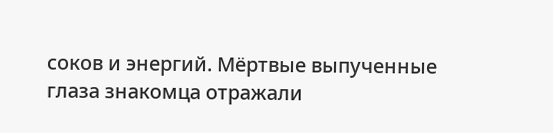соков и энергий. Мёртвые выпученные глаза знакомца отражали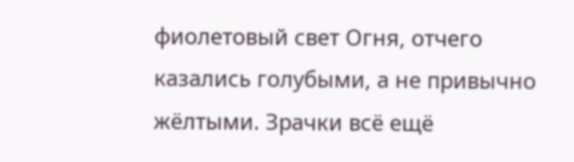фиолетовый свет Огня, отчего казались голубыми, а не привычно жёлтыми. Зрачки всё ещё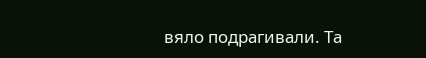вяло подрагивали. Та